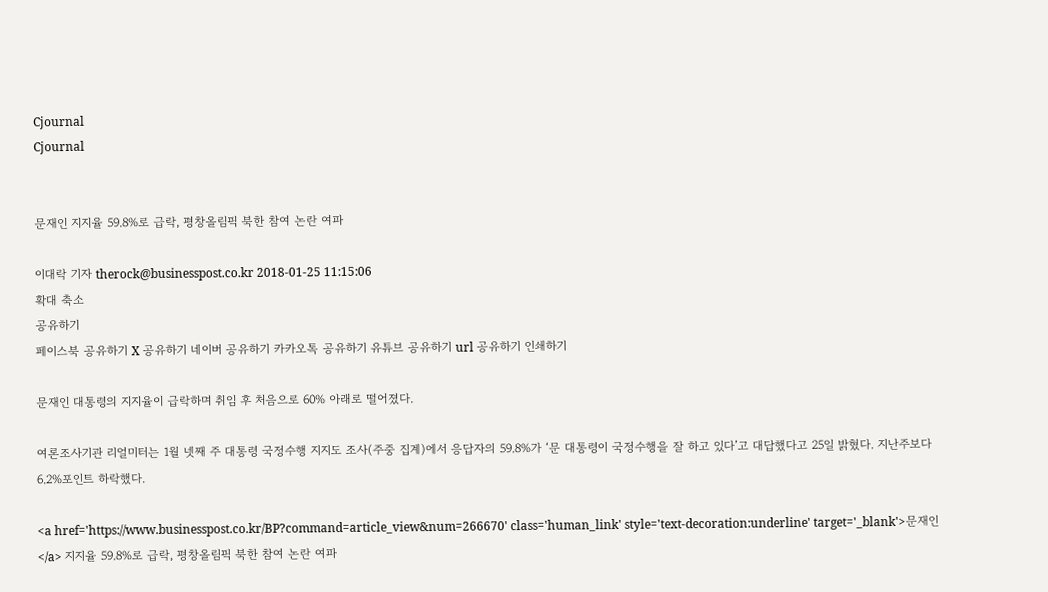Cjournal
Cjournal


문재인 지지율 59.8%로 급락, 평창올림픽 북한 참여 논란 여파

이대락 기자 therock@businesspost.co.kr 2018-01-25 11:15:06
확대 축소
공유하기
페이스북 공유하기 X 공유하기 네이버 공유하기 카카오톡 공유하기 유튜브 공유하기 url 공유하기 인쇄하기

문재인 대통령의 지지율이 급락하며 취임 후 처음으로 60% 아래로 떨어졌다.

여론조사기관 리얼미터는 1월 넷째 주 대통령 국정수행 지지도 조사(주중 집계)에서 응답자의 59.8%가 ‘문 대통령이 국정수행을 잘 하고 있다’고 대답했다고 25일 밝혔다. 지난주보다 6.2%포인트 하락했다.

<a href='https://www.businesspost.co.kr/BP?command=article_view&num=266670' class='human_link' style='text-decoration:underline' target='_blank'>문재인</a> 지지율 59.8%로 급락, 평창올림픽 북한 참여 논란 여파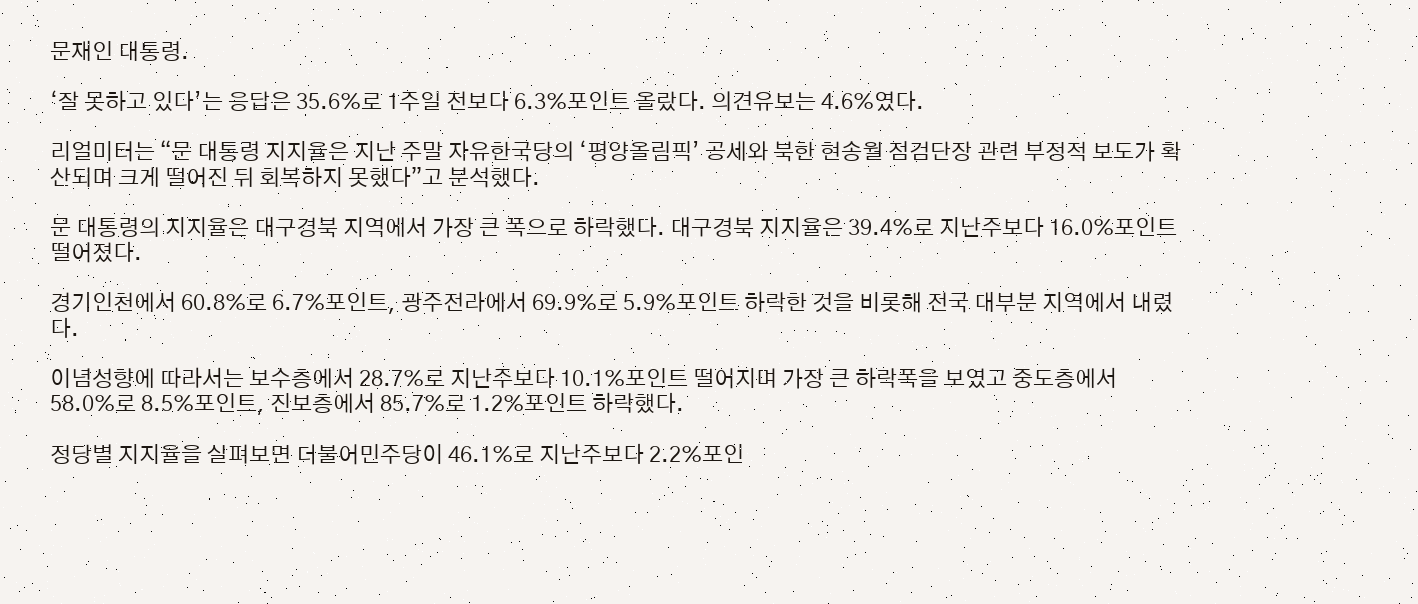문재인 대통령.

‘잘 못하고 있다’는 응답은 35.6%로 1주일 전보다 6.3%포인트 올랐다. 의견유보는 4.6%였다.

리얼미터는 “문 대통령 지지율은 지난 주말 자유한국당의 ‘평양올림픽’ 공세와 북한 현송월 점검단장 관련 부정적 보도가 확산되며 크게 떨어진 뒤 회복하지 못했다”고 분석했다.

문 대통령의 지지율은 대구경북 지역에서 가장 큰 폭으로 하락했다. 대구경북 지지율은 39.4%로 지난주보다 16.0%포인트 떨어졌다.

경기인천에서 60.8%로 6.7%포인트, 광주전라에서 69.9%로 5.9%포인트 하락한 것을 비롯해 전국 대부분 지역에서 내렸다.

이념성향에 따라서는 보수층에서 28.7%로 지난주보다 10.1%포인트 떨어지며 가장 큰 하락폭을 보였고 중도층에서 58.0%로 8.5%포인트, 진보층에서 85.7%로 1.2%포인트 하락했다.

정당별 지지율을 살펴보면 더불어민주당이 46.1%로 지난주보다 2.2%포인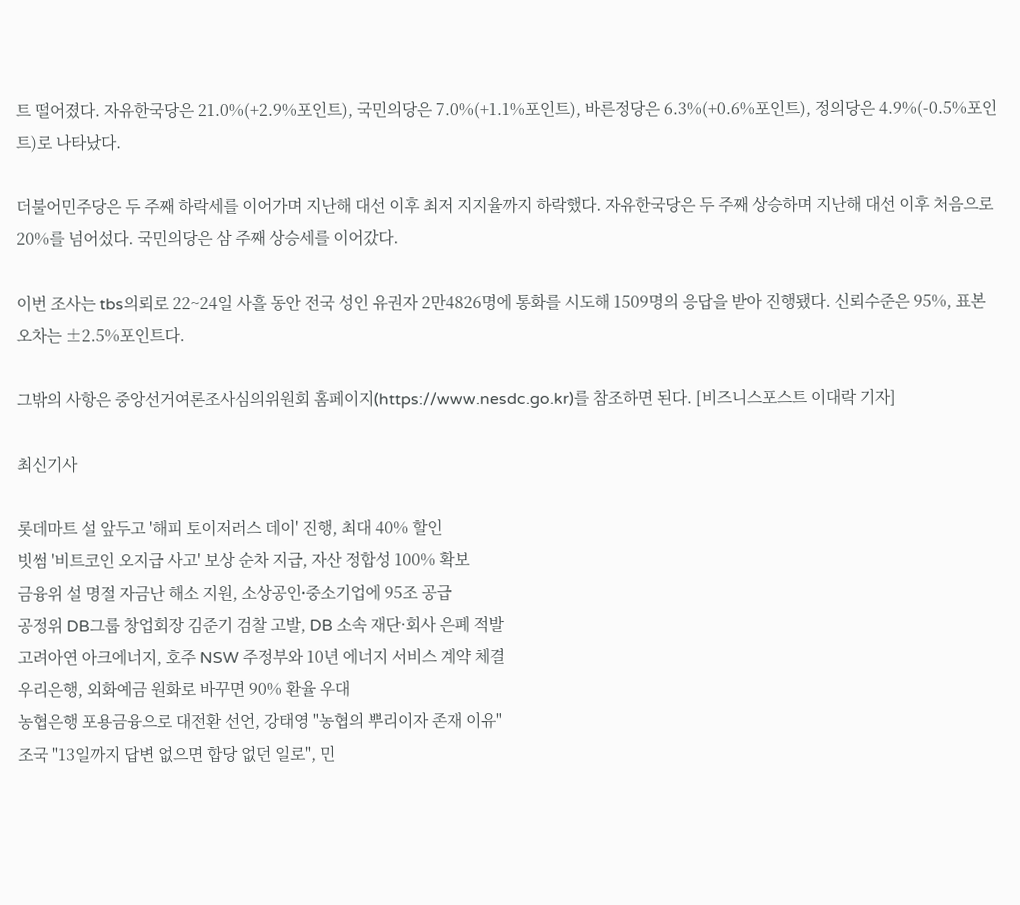트 떨어졌다. 자유한국당은 21.0%(+2.9%포인트), 국민의당은 7.0%(+1.1%포인트), 바른정당은 6.3%(+0.6%포인트), 정의당은 4.9%(-0.5%포인트)로 나타났다.

더불어민주당은 두 주째 하락세를 이어가며 지난해 대선 이후 최저 지지율까지 하락했다. 자유한국당은 두 주째 상승하며 지난해 대선 이후 처음으로 20%를 넘어섰다. 국민의당은 삼 주째 상승세를 이어갔다.

이번 조사는 tbs의뢰로 22~24일 사흘 동안 전국 성인 유권자 2만4826명에 통화를 시도해 1509명의 응답을 받아 진행됐다. 신뢰수준은 95%, 표본오차는 ±2.5%포인트다.

그밖의 사항은 중앙선거여론조사심의위원회 홈페이지(https://www.nesdc.go.kr)를 참조하면 된다. [비즈니스포스트 이대락 기자]

최신기사

롯데마트 설 앞두고 '해피 토이저러스 데이' 진행, 최대 40% 할인
빗썸 '비트코인 오지급 사고' 보상 순차 지급, 자산 정합성 100% 확보
금융위 설 명절 자금난 해소 지원, 소상공인ᐧ중소기업에 95조 공급
공정위 DB그룹 창업회장 김준기 검찰 고발, DB 소속 재단·회사 은폐 적발
고려아연 아크에너지, 호주 NSW 주정부와 10년 에너지 서비스 계약 체결
우리은행, 외화예금 원화로 바꾸면 90% 환율 우대
농협은행 포용금융으로 대전환 선언, 강태영 "농협의 뿌리이자 존재 이유"
조국 "13일까지 답변 없으면 합당 없던 일로", 민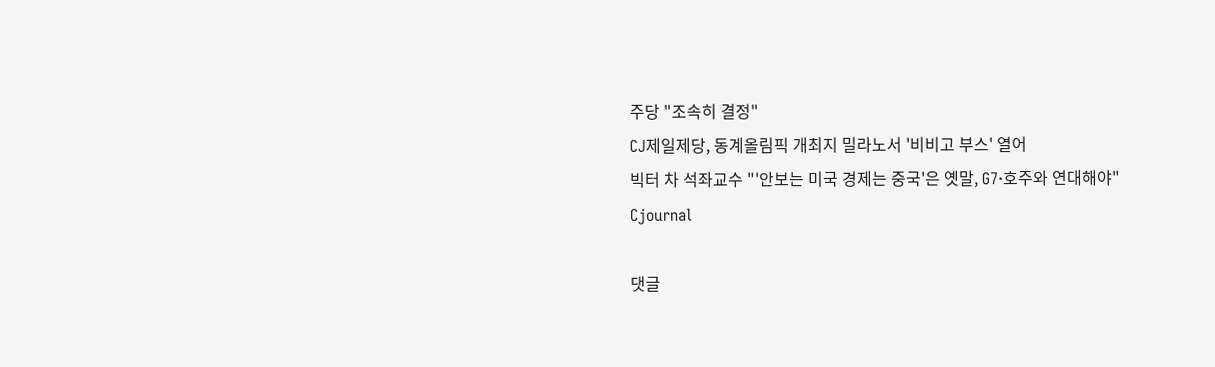주당 "조속히 결정"
CJ제일제당, 동계올림픽 개최지 밀라노서 '비비고 부스' 열어
빅터 차 석좌교수 "'안보는 미국 경제는 중국'은 옛말, G7·호주와 연대해야"
Cjournal

댓글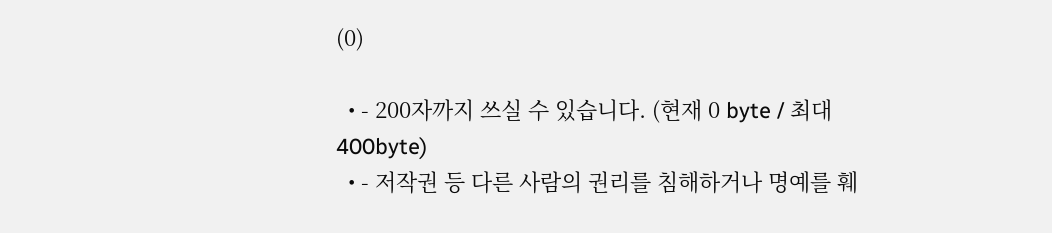(0)

  • - 200자까지 쓰실 수 있습니다. (현재 0 byte / 최대 400byte)
  • - 저작권 등 다른 사람의 권리를 침해하거나 명예를 훼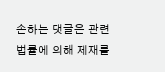손하는 댓글은 관련 법률에 의해 제재를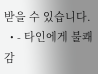받을 수 있습니다.
  • - 타인에게 불쾌감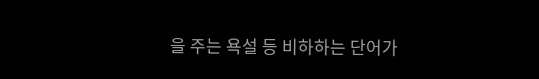을 주는 욕설 등 비하하는 단어가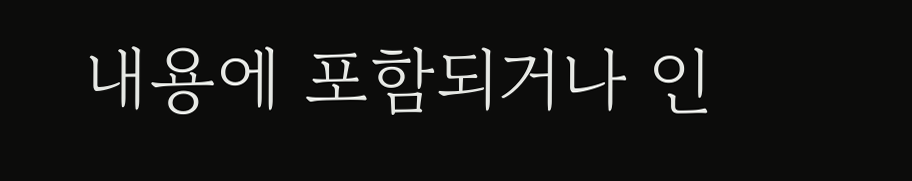내용에 포함되거나 인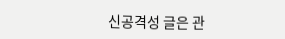신공격성 글은 관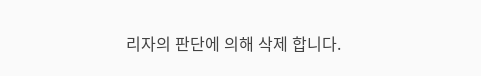리자의 판단에 의해 삭제 합니다.